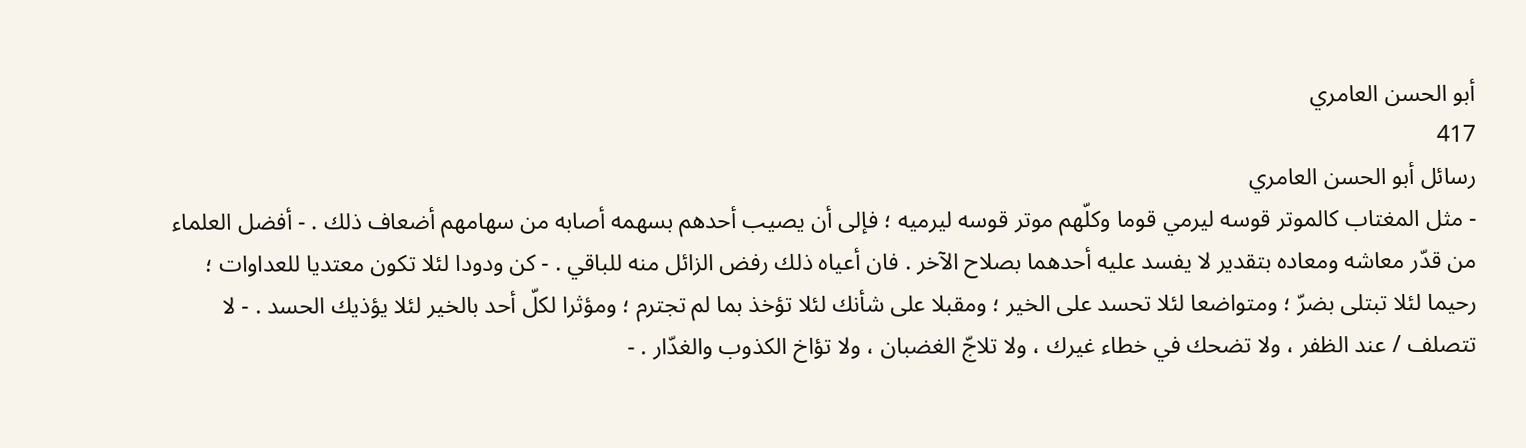أبو الحسن العامري
417
رسائل أبو الحسن العامري
- مثل المغتاب كالموتر قوسه ليرمي قوما وكلّهم موتر قوسه ليرميه ؛ فإلى أن يصيب أحدهم بسهمه أصابه من سهامهم أضعاف ذلك . - أفضل العلماء من قدّر معاشه ومعاده بتقدير لا يفسد عليه أحدهما بصلاح الآخر . فان أعياه ذلك رفض الزائل منه للباقي . - كن ودودا لئلا تكون معتديا للعداوات ؛ رحيما لئلا تبتلى بضرّ ؛ ومتواضعا لئلا تحسد على الخير ؛ ومقبلا على شأنك لئلا تؤخذ بما لم تجترم ؛ ومؤثرا لكلّ أحد بالخير لئلا يؤذيك الحسد . - لا تتصلف / عند الظفر ، ولا تضحك في خطاء غيرك ، ولا تلاجّ الغضبان ، ولا تؤاخ الكذوب والغدّار . -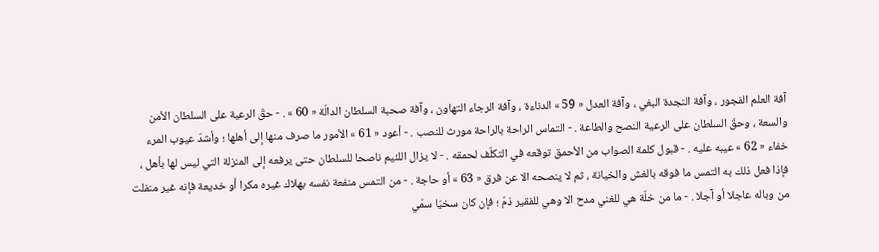آفة العلم الفجور ، وآفة النجدة البغي ، وآفة العدل « 59 » الدناءة ، وآفة الرجاء التهاون ، وآفة صحبة السلطان الدالّة « 60 » . - حقّ الرعية على السلطان الأمن والسعة ، وحقّ السلطان على الرعية النصح والطاعة . - التماس الراحة بالراحة مورث للنصب . - أعود « 61 » الأمور ما صرف منها إلى أهلها ؛ وأشدّ عيوب المرء خفاء « 62 » عيبه عليه . - قبول كلمة الصواب من الأحمق توقعه في التكلّف لحمقه . - لا يزال اللئيم ناصحا للسلطان حتى يرفعه إلى المنزلة التي ليس لها بأهل ، فإذا فعل ذلك به التمس ما فوقه بالغش والخيانة ، ثم لا ينصحه الا عن فرق « 63 » أو حاجة . - من التمس منفعة نفسه بهلاك غيره مكرا أو خديعة فإنه غير منفلت من وباله عاجلا أو آجلا . - ما من خلّة هي للغني مدح الا وهي للفقير ذمّ ؛ فإن كان سخيّا سمّي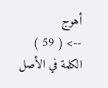أهوج
--> ( 59 ) الكلمة في الأصل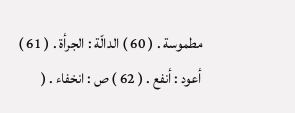مطموسة . ( 60 ) الدالّة : الجرأة . ( 61 ) أعود : أنفع . ( 62 ) ص : انخفاء . (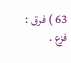63 ) فرق : فزع .